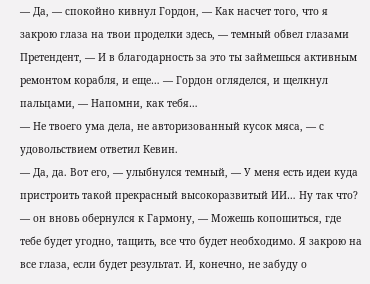— Да, — спокойно кивнул Гордон, — Как насчет того, что я закрою глаза на твои проделки здесь, — темный обвел глазами Претендент, — И в благодарность за это ты займешься активным ремонтом корабля, и еще… — Гордон огляделся, и щелкнул пальцами, — Напомни, как тебя…
— Не твоего ума дела, не авторизованный кусок мяса, — с удовольствием ответил Кевин.
— Да, да. Вот его, — улыбнулся темный, — У меня есть идеи куда пристроить такой прекрасный высокоразвитый ИИ… Ну так что? — он вновь обернулся к Гармону, — Можешь копошиться, где тебе будет угодно, тащить, все что будет необходимо. Я закрою на все глаза, если будет результат. И, конечно, не забуду о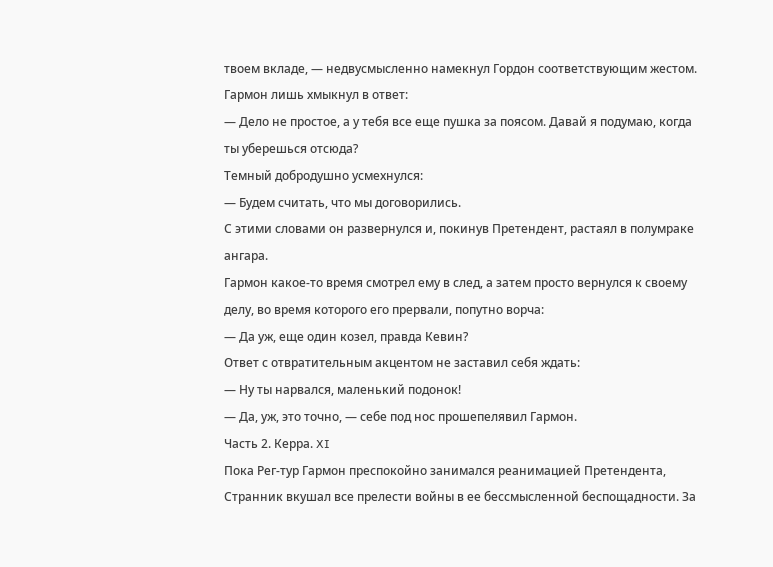твоем вкладе, — недвусмысленно намекнул Гордон соответствующим жестом.
Гармон лишь хмыкнул в ответ:
— Дело не простое, а у тебя все еще пушка за поясом. Давай я подумаю, когда ты уберешься отсюда?
Темный добродушно усмехнулся:
— Будем считать, что мы договорились.
С этими словами он развернулся и, покинув Претендент, растаял в полумраке ангара.
Гармон какое-то время смотрел ему в след, а затем просто вернулся к своему делу, во время которого его прервали, попутно ворча:
— Да уж, еще один козел, правда Кевин?
Ответ с отвратительным акцентом не заставил себя ждать:
— Ну ты нарвался, маленький подонок!
— Да, уж, это точно, — себе под нос прошепелявил Гармон.
Часть 2. Керра. XI
Пока Рег-тур Гармон преспокойно занимался реанимацией Претендента, Странник вкушал все прелести войны в ее бессмысленной беспощадности. За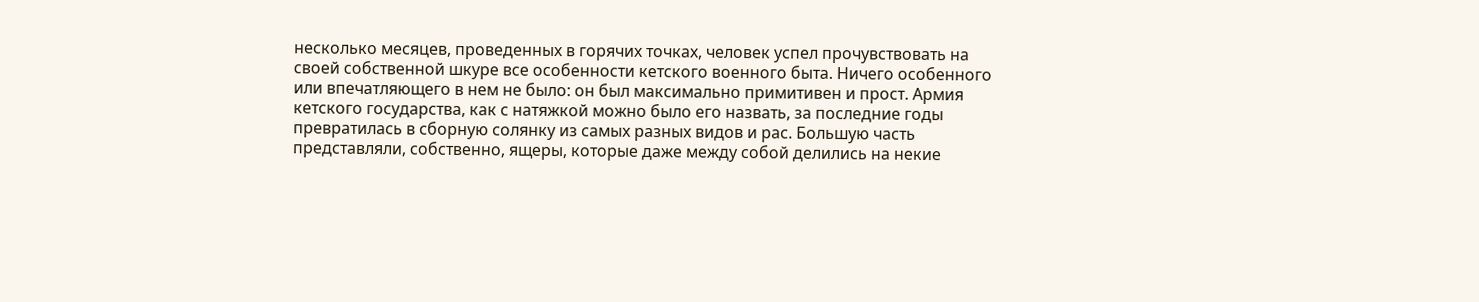несколько месяцев, проведенных в горячих точках, человек успел прочувствовать на своей собственной шкуре все особенности кетского военного быта. Ничего особенного или впечатляющего в нем не было: он был максимально примитивен и прост. Армия кетского государства, как с натяжкой можно было его назвать, за последние годы превратилась в сборную солянку из самых разных видов и рас. Большую часть представляли, собственно, ящеры, которые даже между собой делились на некие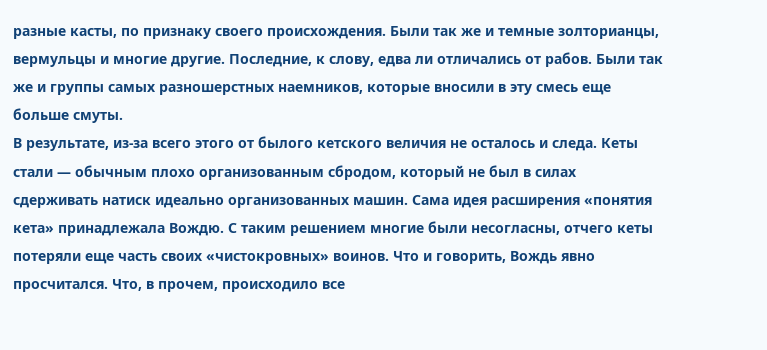разные касты, по признаку своего происхождения. Были так же и темные золторианцы, вермульцы и многие другие. Последние, к слову, едва ли отличались от рабов. Были так же и группы самых разношерстных наемников, которые вносили в эту смесь еще больше смуты.
В результате, из-за всего этого от былого кетского величия не осталось и следа. Кеты стали — обычным плохо организованным сбродом, который не был в силах сдерживать натиск идеально организованных машин. Сама идея расширения «понятия кета» принадлежала Вождю. С таким решением многие были несогласны, отчего кеты потеряли еще часть своих «чистокровных» воинов. Что и говорить, Вождь явно просчитался. Что, в прочем, происходило все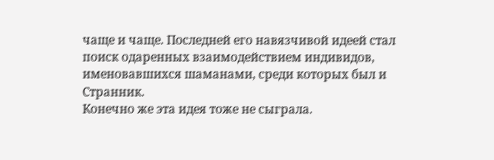чаще и чаще. Последней его навязчивой идеей стал поиск одаренных взаимодействием индивидов, именовавшихся шаманами, среди которых был и Странник.
Конечно же эта идея тоже не сыграла.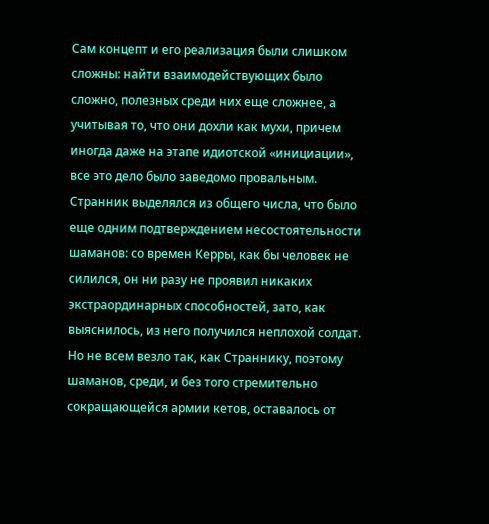Сам концепт и его реализация были слишком сложны: найти взаимодействующих было сложно, полезных среди них еще сложнее, а учитывая то, что они дохли как мухи, причем иногда даже на этапе идиотской «инициации», все это дело было заведомо провальным. Странник выделялся из общего числа, что было еще одним подтверждением несостоятельности шаманов: со времен Керры, как бы человек не силился, он ни разу не проявил никаких экстраординарных способностей, зато, как выяснилось, из него получился неплохой солдат. Но не всем везло так, как Страннику, поэтому шаманов, среди, и без того стремительно сокращающейся армии кетов, оставалось от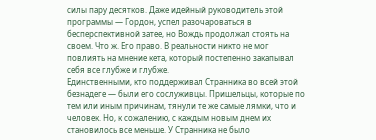силы пару десятков. Даже идейный руководитель этой программы — Гордон, успел разочароваться в бесперспективной затее, но Вождь продолжал стоять на своем. Что ж. Его право. В реальности никто не мог повлиять на мнение кета, который постепенно закапывал себя все глубже и глубже.
Единственными, кто поддерживал Странника во всей этой безнадеге — были его сослуживцы. Пришельцы, которые по тем или иным причинам, тянули те же самые лямки, что и человек. Но, к сожалению, с каждым новым днем их становилось все меньше. У Странника не было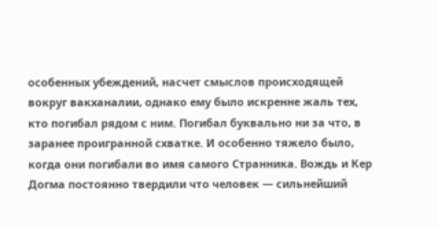особенных убеждений, насчет смыслов происходящей вокруг вакханалии, однако ему было искренне жаль тех, кто погибал рядом с ним. Погибал буквально ни за что, в заранее проигранной схватке. И особенно тяжело было, когда они погибали во имя самого Странника. Вождь и Кер Догма постоянно твердили что человек — сильнейший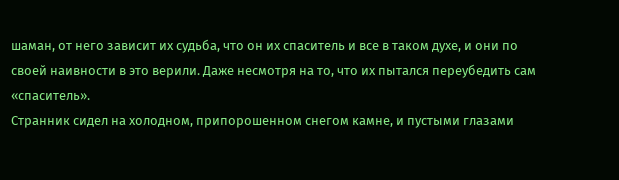шаман, от него зависит их судьба, что он их спаситель и все в таком духе, и они по своей наивности в это верили. Даже несмотря на то, что их пытался переубедить сам «спаситель».
Странник сидел на холодном, припорошенном снегом камне, и пустыми глазами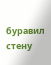буравил стену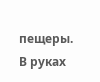пещеры. В руках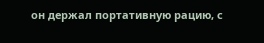он держал портативную рацию, с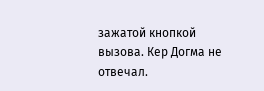зажатой кнопкой вызова. Кер Догма не отвечал.